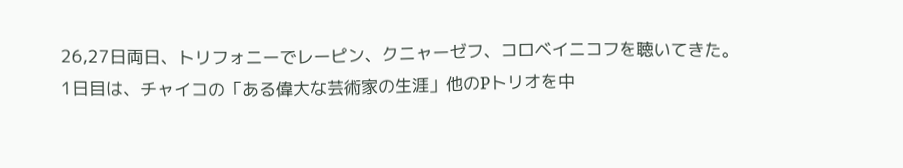26,27日両日、トリフォニーでレーピン、クニャーゼフ、コロベイニコフを聴いてきた。
1日目は、チャイコの「ある偉大な芸術家の生涯」他のPトリオを中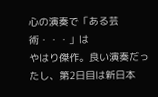心の演奏で「ある芸術・・・」は
やはり傑作。良い演奏だったし、第2日目は新日本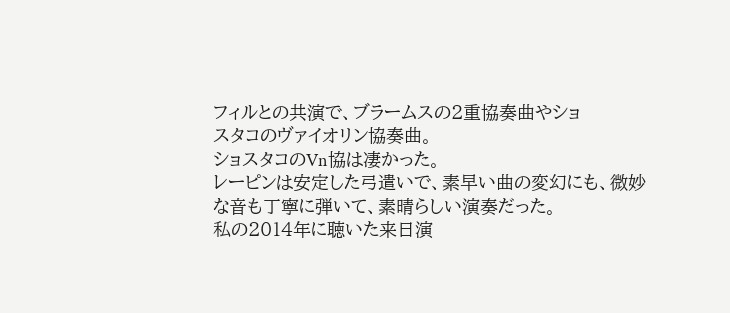フィルとの共演で、ブラームスの2重協奏曲やショ
スタコのヴァイオリン協奏曲。
ショスタコのVn協は凄かった。
レーピンは安定した弓遣いで、素早い曲の変幻にも、微妙な音も丁寧に弾いて、素晴らしい演奏だった。
私の2014年に聴いた来日演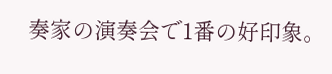奏家の演奏会で1番の好印象。